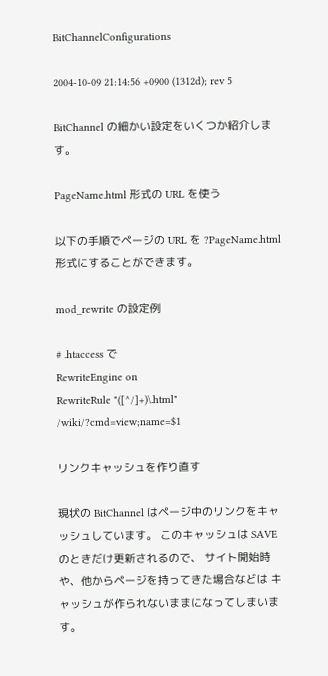BitChannelConfigurations

2004-10-09 21:14:56 +0900 (1312d); rev 5

BitChannel の細かい設定をいくつか紹介します。

PageName.html 形式の URL を使う

以下の手順でページの URL を ?PageName.html 形式にすることができます。

mod_rewrite の設定例

# .htaccess で
RewriteEngine on
RewriteRule "([^/]+)\.html" /wiki/?cmd=view;name=$1

リンクキャッシュを作り直す

現状の BitChannel はページ中のリンクをキャッシュしています。 このキャッシュは SAVE のときだけ更新されるので、 サイト開始時や、他からページを持ってきた場合などは キャッシュが作られないままになってしまいます。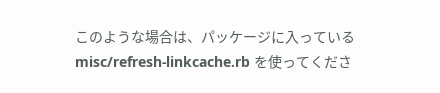このような場合は、パッケージに入っている misc/refresh-linkcache.rb を使ってくださ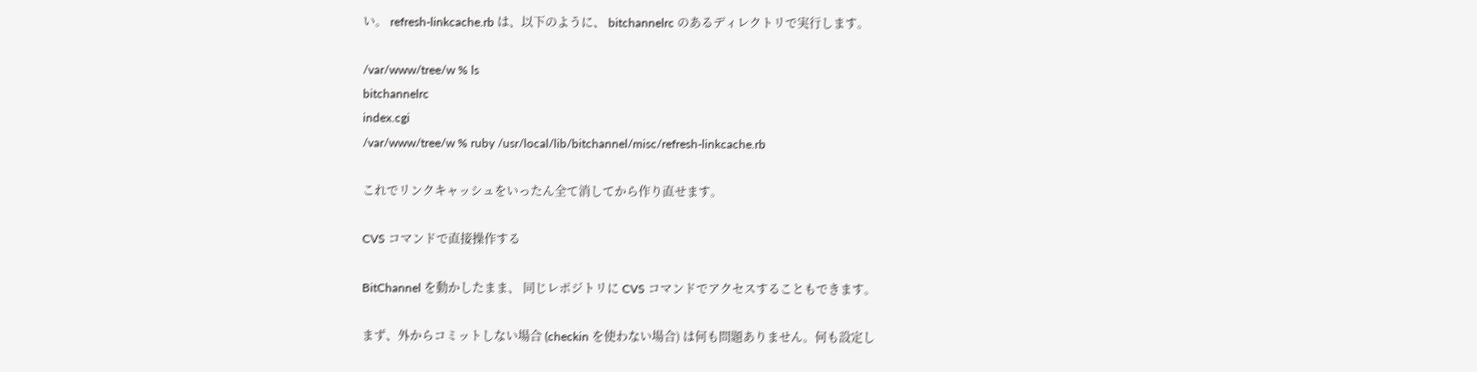い。 refresh-linkcache.rb は、以下のように、 bitchannelrc のあるディレクトリで実行します。

/var/www/tree/w % ls
bitchannelrc
index.cgi
/var/www/tree/w % ruby /usr/local/lib/bitchannel/misc/refresh-linkcache.rb

これでリンクキャッシュをいったん全て消してから作り直せます。

CVS コマンドで直接操作する

BitChannel を動かしたまま、 同じレポジトリに CVS コマンドでアクセスすることもできます。

まず、外からコミットしない場合 (checkin を使わない場合) は何も問題ありません。何も設定し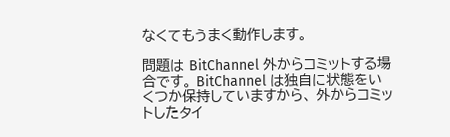なくてもうまく動作します。

問題は BitChannel 外からコミットする場合です。 BitChannel は独自に状態をいくつか保持していますから、 外からコミットしたタイ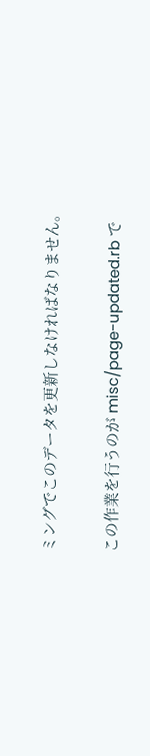ミングでこのデータを更新しなければなりません。

この作業を行うのが misc/page-updated.rb で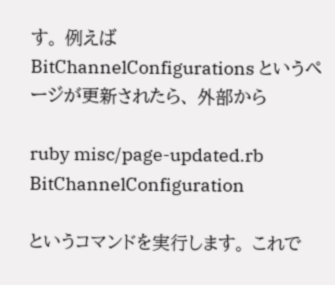す。 例えば BitChannelConfigurations というページが更新されたら、 外部から

ruby misc/page-updated.rb BitChannelConfiguration

というコマンドを実行します。 これで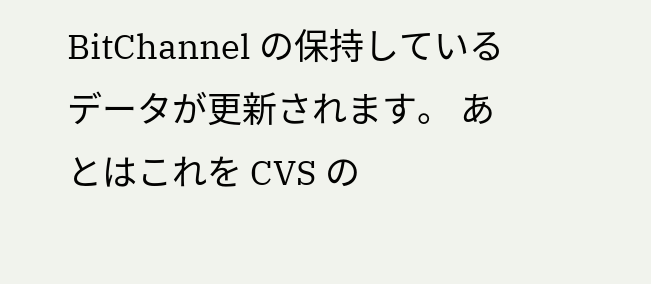BitChannel の保持しているデータが更新されます。 あとはこれを CVS の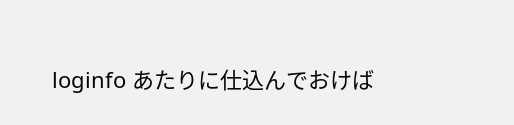loginfo あたりに仕込んでおけば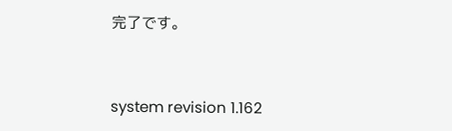完了です。


system revision 1.162